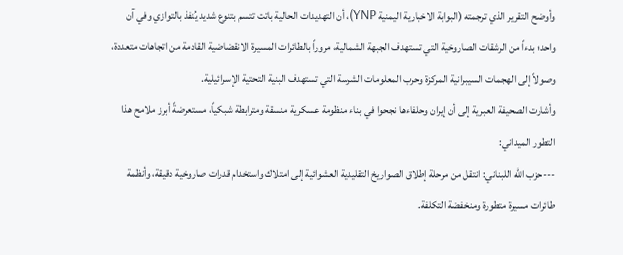وأوضح التقرير الذي ترجمته (البوابة الاخبارية اليمنية YNP)، أن التهديدات الحالية باتت تتسم بتنوع شديد يُنفذ بالتوازي وفي آن واحد؛ بدءاً من الرشقات الصاروخية التي تستهدف الجبهة الشمالية، مروراً بالطائرات المسيرة الانقضاضية القادمة من اتجاهات متعددة، وصولاً إلى الهجمات السيبرانية المركزة وحرب المعلومات الشرسة التي تستهدف البنية التحتية الإسرائيلية.
وأشارت الصحيفة العبرية إلى أن إيران وحلفاءها نجحوا في بناء منظومة عسكرية منسقة ومترابطة شبكياً، مستعرضةً أبرز ملامح هذا التطور الميداني:
---حزب الله اللبناني: انتقل من مرحلة إطلاق الصواريخ التقليدية العشوائية إلى امتلاك واستخدام قدرات صاروخية دقيقة، وأنظمة طائرات مسيرة متطورة ومنخفضة التكلفة.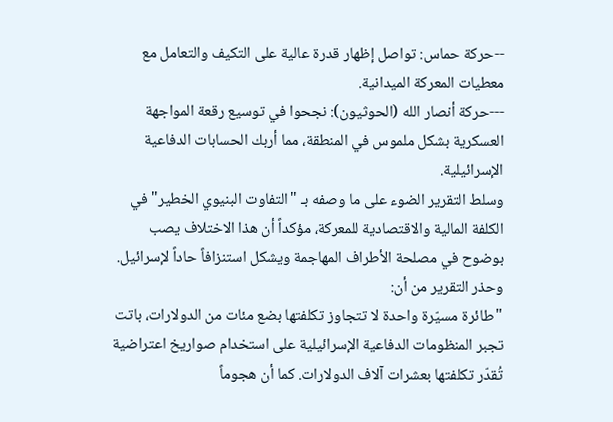--حركة حماس: تواصل إظهار قدرة عالية على التكيف والتعامل مع معطيات المعركة الميدانية.
---حركة أنصار الله (الحوثيون): نجحوا في توسيع رقعة المواجهة العسكرية بشكل ملموس في المنطقة، مما أربك الحسابات الدفاعية الإسرائيلية.
وسلط التقرير الضوء على ما وصفه بـ "التفاوت البنيوي الخطير" في الكلفة المالية والاقتصادية للمعركة، مؤكداً أن هذا الاختلاف يصب بوضوح في مصلحة الأطراف المهاجمة ويشكل استنزافاً حاداً لإسرائيل.
وحذر التقرير من أن:
"طائرة مسيّرة واحدة لا تتجاوز تكلفتها بضع مئات من الدولارات، باتت تجبر المنظومات الدفاعية الإسرائيلية على استخدام صواريخ اعتراضية تُقدّر تكلفتها بعشرات آلاف الدولارات. كما أن هجوماً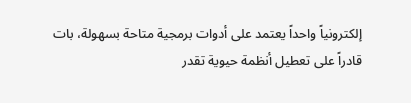إلكترونياً واحداً يعتمد على أدوات برمجية متاحة بسهولة، بات قادراً على تعطيل أنظمة حيوية تقدر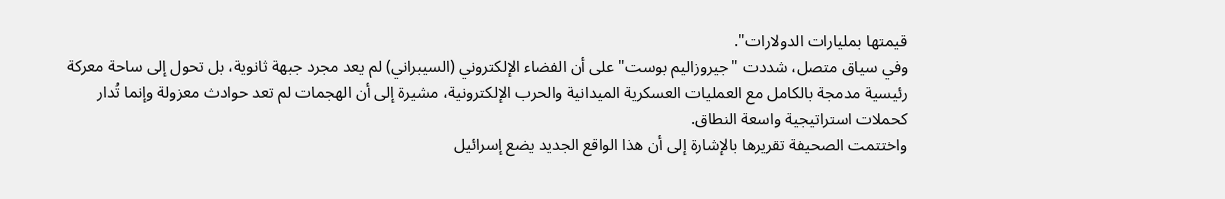قيمتها بمليارات الدولارات".
وفي سياق متصل، شددت "جيروزاليم بوست" على أن الفضاء الإلكتروني (السيبراني) لم يعد مجرد جبهة ثانوية، بل تحول إلى ساحة معركة رئيسية مدمجة بالكامل مع العمليات العسكرية الميدانية والحرب الإلكترونية، مشيرة إلى أن الهجمات لم تعد حوادث معزولة وإنما تُدار كحملات استراتيجية واسعة النطاق.
واختتمت الصحيفة تقريرها بالإشارة إلى أن هذا الواقع الجديد يضع إسرائيل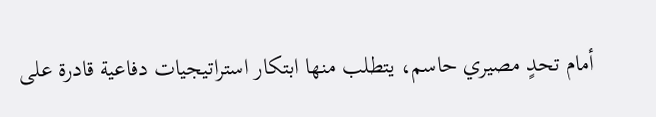أمام تحدٍ مصيري حاسم، يتطلب منها ابتكار استراتيجيات دفاعية قادرة على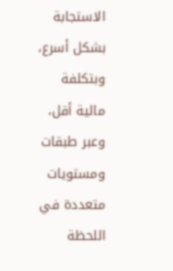الاستجابة بشكل أسرع، وبتكلفة مالية أقل، وعبر طبقات ومستويات متعددة في اللحظة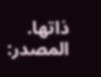ذاتها.
المصدر: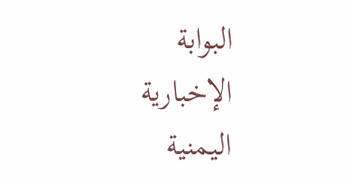البوابة الإخبارية اليمنية